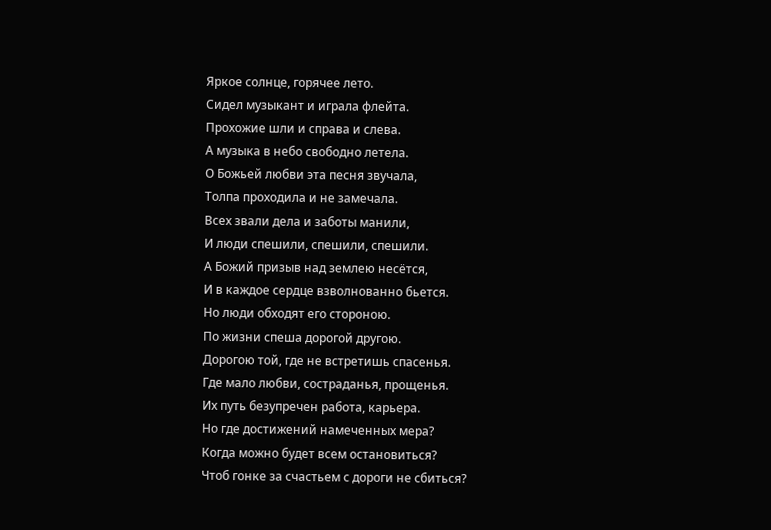Яркое солнце, горячее лето.
Сидел музыкант и играла флейта.
Прохожие шли и справа и слева.
А музыка в небо свободно летела.
О Божьей любви эта песня звучала,
Толпа проходила и не замечала.
Всех звали дела и заботы манили,
И люди спешили, спешили, спешили.
А Божий призыв над землею несётся,
И в каждое сердце взволнованно бьется.
Но люди обходят его стороною.
По жизни спеша дорогой другою.
Дорогою той, где не встретишь спасенья.
Где мало любви, состраданья, прощенья.
Их путь безупречен работа, карьера.
Но где достижений намеченных мера?
Когда можно будет всем остановиться?
Чтоб гонке за счастьем с дороги не сбиться?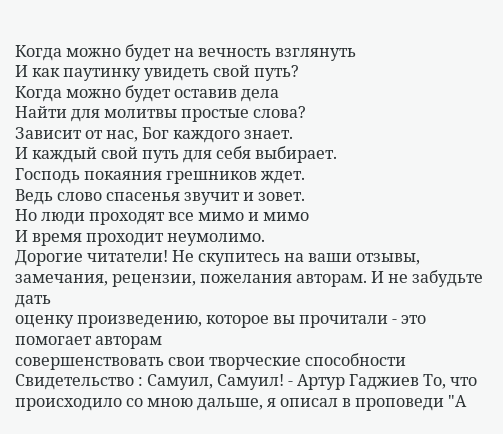Когда можно будет на вечность взглянуть
И как паутинку увидеть свой путь?
Когда можно будет оставив дела
Найти для молитвы простые слова?
Зависит от нас, Бог каждого знает.
И каждый свой путь для себя выбирает.
Господь покаяния грешников ждет.
Ведь слово спасенья звучит и зовет.
Но люди проходят все мимо и мимо
И время проходит неумолимо.
Дорогие читатели! Не скупитесь на ваши отзывы,
замечания, рецензии, пожелания авторам. И не забудьте дать
оценку произведению, которое вы прочитали - это помогает авторам
совершенствовать свои творческие способности
Свидетельство : Самуил, Самуил! - Артур Гаджиев То, что происходило со мною дальше, я описал в проповеди "А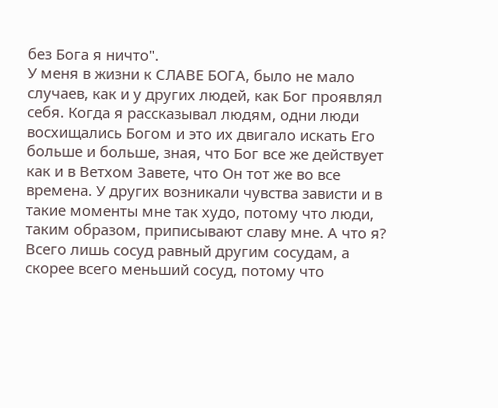без Бога я ничто".
У меня в жизни к СЛАВЕ БОГА, было не мало случаев, как и у других людей, как Бог проявлял себя. Когда я рассказывал людям, одни люди восхищались Богом и это их двигало искать Его больше и больше, зная, что Бог все же действует как и в Ветхом Завете, что Он тот же во все времена. У других возникали чувства зависти и в такие моменты мне так худо, потому что люди, таким образом, приписывают славу мне. А что я? Всего лишь сосуд равный другим сосудам, а скорее всего меньший сосуд, потому что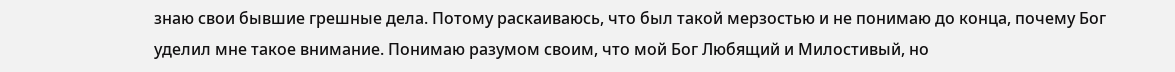знаю свои бывшие грешные дела. Потому раскаиваюсь, что был такой мерзостью и не понимаю до конца, почему Бог уделил мне такое внимание. Понимаю разумом своим, что мой Бог Любящий и Милостивый, но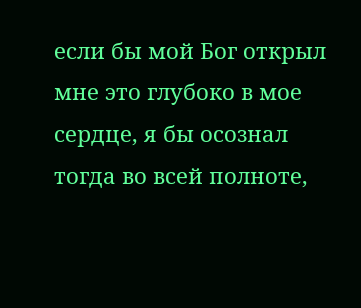если бы мой Бог открыл мне это глубоко в мое сердце, я бы осознал тогда во всей полноте,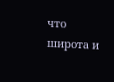что широта и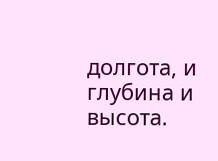долгота, и глубина и высота.